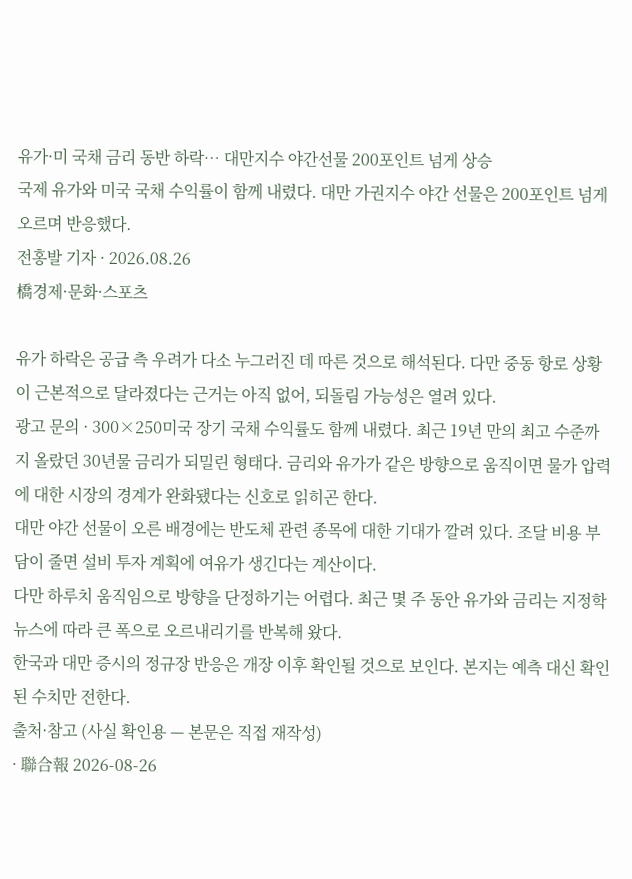유가·미 국채 금리 동반 하락… 대만지수 야간선물 200포인트 넘게 상승
국제 유가와 미국 국채 수익률이 함께 내렸다. 대만 가권지수 야간 선물은 200포인트 넘게 오르며 반응했다.
전홍발 기자 · 2026.08.26
橋경제·문화·스포츠

유가 하락은 공급 측 우려가 다소 누그러진 데 따른 것으로 해석된다. 다만 중동 항로 상황이 근본적으로 달라졌다는 근거는 아직 없어, 되돌림 가능성은 열려 있다.
광고 문의 · 300×250미국 장기 국채 수익률도 함께 내렸다. 최근 19년 만의 최고 수준까지 올랐던 30년물 금리가 되밀린 형태다. 금리와 유가가 같은 방향으로 움직이면 물가 압력에 대한 시장의 경계가 완화됐다는 신호로 읽히곤 한다.
대만 야간 선물이 오른 배경에는 반도체 관련 종목에 대한 기대가 깔려 있다. 조달 비용 부담이 줄면 설비 투자 계획에 여유가 생긴다는 계산이다.
다만 하루치 움직임으로 방향을 단정하기는 어렵다. 최근 몇 주 동안 유가와 금리는 지정학 뉴스에 따라 큰 폭으로 오르내리기를 반복해 왔다.
한국과 대만 증시의 정규장 반응은 개장 이후 확인될 것으로 보인다. 본지는 예측 대신 확인된 수치만 전한다.
출처·참고 (사실 확인용 — 본문은 직접 재작성)
· 聯合報 2026-08-26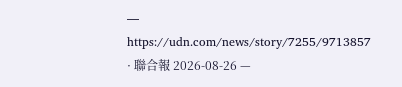— https://udn.com/news/story/7255/9713857
· 聯合報 2026-08-26 —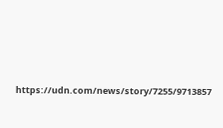https://udn.com/news/story/7255/9713857